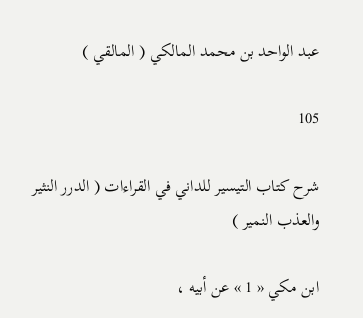عبد الواحد بن محمد المالكي ( المالقي )

105

شرح كتاب التيسير للداني في القراءات ( الدرر النثير والعذب النمير )

ابن مكي « 1 » عن أبيه ،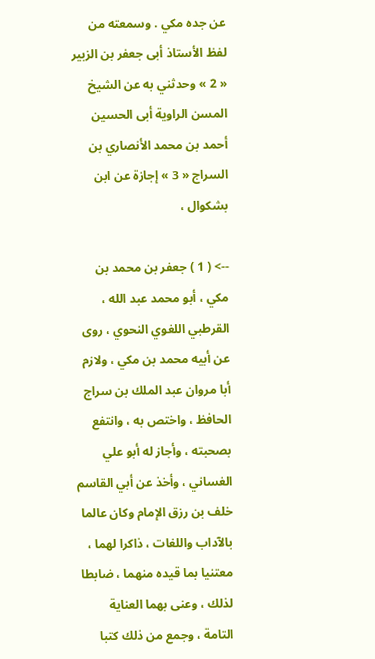عن جده مكي . وسمعته من لفظ الأستاذ أبى جعفر بن الزبير « 2 » وحدثني به عن الشيخ المسن الراوية أبى الحسين أحمد بن محمد الأنصاري بن السراج « 3 » إجازة عن ابن بشكوال ،

--> ( 1 ) جعفر بن محمد بن مكي ، أبو محمد عبد الله ، القرطبي اللغوي النحوي ، روى عن أبيه محمد بن مكي ، ولازم أبا مروان عبد الملك بن سراج الحافظ ، واختص به ، وانتفع بصحبته ، وأجاز له أبو علي الغساني ، وأخذ عن أبي القاسم خلف بن رزق الإمام وكان عالما بالآداب واللغات ، ذاكرا لهما ، معتنيا بما قيده منهما ، ضابطا لذلك ، وعنى بهما العناية التامة ، وجمع من ذلك كتبا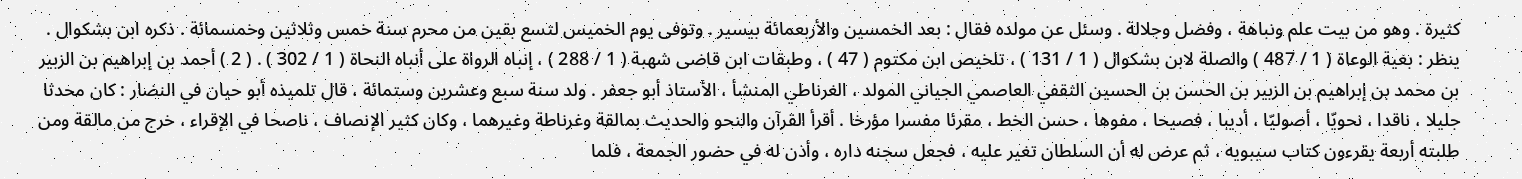كثيرة . وهو من بيت علم ونباهة ، وفضل وجلالة . وسئل عن مولده فقال : بعد الخمسين والأربعمائة بيسير . وتوفى يوم الخميس لتسع بقين من محرم سنة خمس وثلاثين وخمسمائة . ذكره ابن بشكوال . ينظر : بغية الوعاة ( 1 / 487 ) والصلة لابن بشكوال ( 1 / 131 ) ، تلخيص ابن مكتوم ( 47 ) ، وطبقات ابن قاضى شهبة ( 1 / 288 ) ، إنباه الرواة على أنباه النحاة ( 1 / 302 ) . ( 2 ) أحمد بن إبراهيم بن الزبير بن محمد بن إبراهيم بن الزبير بن الحسن بن الحسين الثقفي العاصمي الجياني المولد ، الغرناطي المنشأ ، الأستاذ أبو جعفر . ولد سنة سبع وعشرين وستمائة ، قال تلميذه أبو حيان في النضار : كان محدثا جليلا ، ناقدا ، نحويّا ، أصوليّا ، أديبا ، فصيحا ، مفوها ، حسن الخط ، مقرئا مفسرا مؤرخا . أقرأ القرآن والنحو والحديث بمالقة وغرناطة وغيرهما ، وكان كثير الإنصاف ، ناصحا في الإقراء ، خرج من مالقة ومن طلبته أربعة يقرءون كتاب سيبويه ، ثم عرض له أن السلطان تغير عليه ، فجعل سجنه داره ، وأذن له في حضور الجمعة ، فلما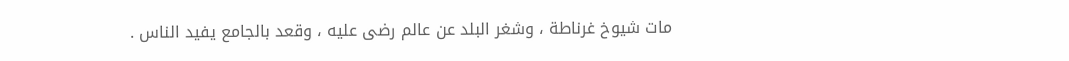مات شيوخ غرناطة ، وشغر البلد عن عالم رضى عليه ، وقعد بالجامع يفيد الناس .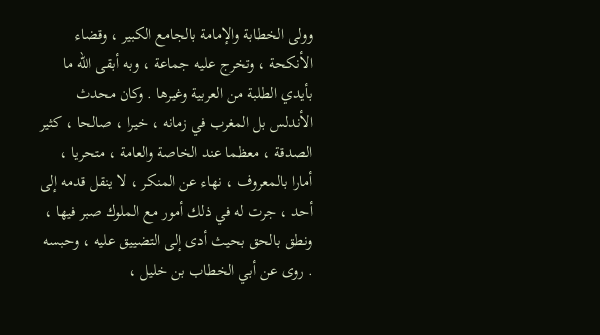وولى الخطابة والإمامة بالجامع الكبير ، وقضاء الأنكحة ، وتخرج عليه جماعة ، وبه أبقى الله ما بأيدي الطلبة من العربية وغيرها . وكان محدث الأندلس بل المغرب في زمانه ، خيرا ، صالحا ، كثير الصدقة ، معظما عند الخاصة والعامة ، متحريا ، أمارا بالمعروف ، نهاء عن المنكر ، لا ينقل قدمه إلى أحد ، جرت له في ذلك أمور مع الملوك صبر فيها ، ونطق بالحق بحيث أدى إلى التضييق عليه ، وحبسه . روى عن أبي الخطاب بن خليل ،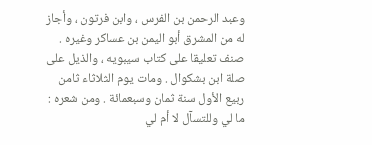وعبد الرحمن بن الفرس ، وابن فرتون ، وأجاز له من المشرق أبو اليمن بن عساكر وغيره . صنف تعليقا على كتاب سيبويه ، والذيل على صلة ابن بشكوال . ومات يوم الثلاثاء ثامن ربيع الأول سنة ثمان وسبعمائة . ومن شعره : ما لي وللتسآل لا أم لي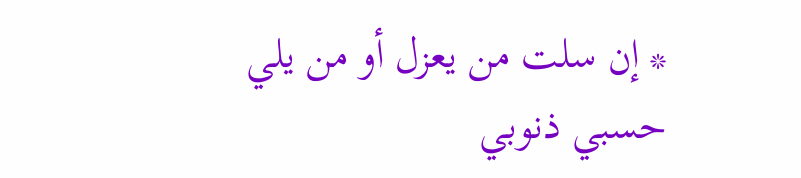* إن سلت من يعزل أو من يلي حسبي ذنوبي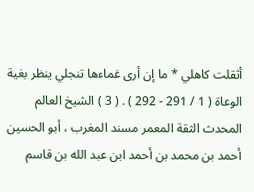أثقلت كاهلي * ما إن أرى غماءها تنجلي ينظر بغية الوعاة ( 1 / 291 - 292 ) . ( 3 ) الشيخ العالم المحدث الثقة المعمر مسند المغرب ، أبو الحسين أحمد بن محمد بن أحمد ابن عبد الله بن قاسم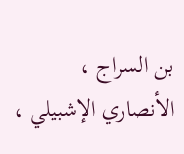بن السراج ، الأنصاري الإشبيلي ،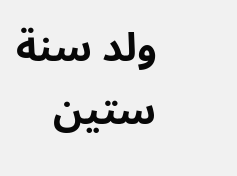ولد سنة ستين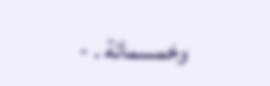وخمسمائة . -